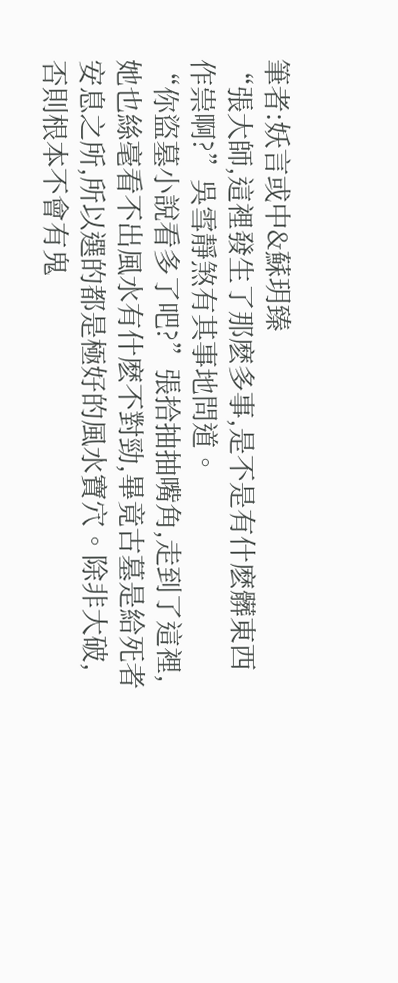筆者:妖言或中&蘇玥臻
“張大師,這裡發生了那麽多事,是不是有什麽髒東西作祟啊?”吳雪靜煞有其事地問道。
“你盜墓小說看多了吧?”張拾抽抽嘴角,走到了這裡,她也絲毫看不出風水有什麽不對勁,畢竟古墓是給死者安息之所,所以選的都是極好的風水寶穴。除非大破,否則根本不會有鬼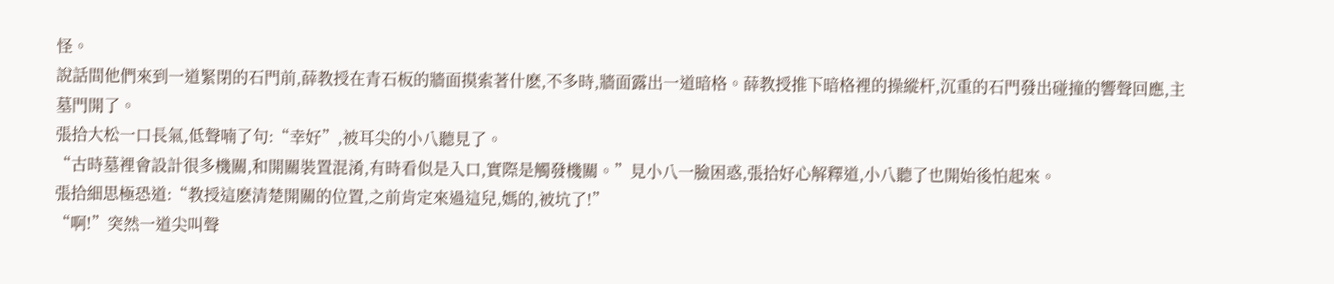怪。
說話間他們來到一道緊閉的石門前,薛教授在青石板的牆面摸索著什麽,不多時,牆面露出一道暗格。薛教授推下暗格裡的操縱杆,沉重的石門發出碰撞的響聲回應,主墓門開了。
張拾大松一口長氣,低聲喃了句:“幸好”,被耳尖的小八聽見了。
“古時墓裡會設計很多機關,和開關裝置混淆,有時看似是入口,實際是觸發機關。”見小八一臉困惑,張拾好心解釋道,小八聽了也開始後怕起來。
張拾細思極恐道:“教授這麽清楚開關的位置,之前肯定來過這兒,媽的,被坑了!”
“啊!”突然一道尖叫聲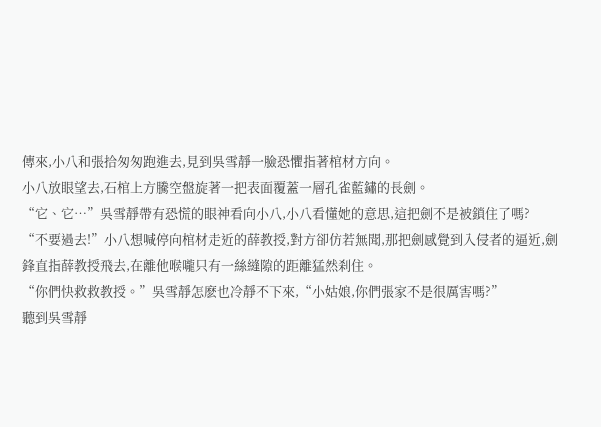傳來,小八和張拾匆匆跑進去,見到吳雪靜一臉恐懼指著棺材方向。
小八放眼望去,石棺上方騰空盤旋著一把表面覆蓋一層孔雀藍鏽的長劍。
“它、它…”吳雪靜帶有恐慌的眼神看向小八,小八看懂她的意思,這把劍不是被鎖住了嗎?
“不要過去!”小八想喊停向棺材走近的薛教授,對方卻仿若無聞,那把劍感覺到入侵者的逼近,劍鋒直指薛教授飛去,在離他喉嚨只有一絲縫隙的距離猛然刹住。
“你們快救救教授。”吳雪靜怎麽也冷靜不下來,“小姑娘,你們張家不是很厲害嗎?”
聽到吳雪靜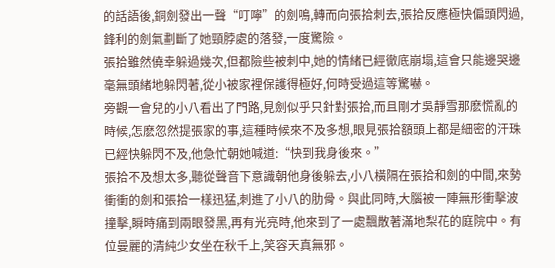的話語後,銅劍發出一聲“叮嚀”的劍鳴,轉而向張拾刺去,張拾反應極快偏頭閃過,鋒利的劍氣劃斷了她頸脖處的落發,一度驚險。
張拾雖然僥幸躲過幾次,但都險些被刺中,她的情緒已經徹底崩塌,這會只能邊哭邊毫無頭緒地躲閃著,從小被家裡保護得極好,何時受過這等驚嚇。
旁觀一會兒的小八看出了門路,見劍似乎只針對張拾,而且剛才吳靜雪那麽慌亂的時候,怎麽忽然提張家的事,這種時候來不及多想,眼見張拾額頭上都是細密的汗珠已經快躲閃不及,他急忙朝她喊道:“快到我身後來。”
張拾不及想太多,聽從聲音下意識朝他身後躲去,小八橫隔在張拾和劍的中間,來勢衝衝的劍和張拾一樣迅猛,刺進了小八的肋骨。與此同時,大腦被一陣無形衝擊波撞擊,瞬時痛到兩眼發黑,再有光亮時,他來到了一處飄散著滿地梨花的庭院中。有位曼麗的清純少女坐在秋千上,笑容天真無邪。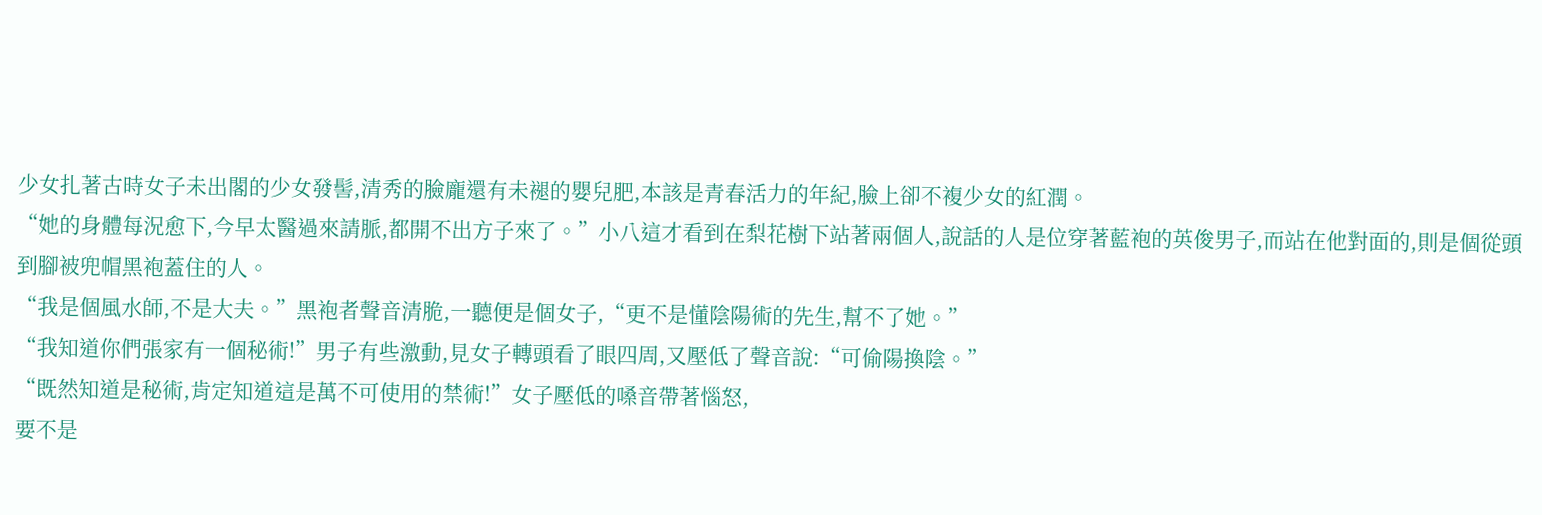少女扎著古時女子未出閣的少女發髻,清秀的臉龐還有未褪的嬰兒肥,本該是青春活力的年紀,臉上卻不複少女的紅潤。
“她的身體每況愈下,今早太醫過來請脈,都開不出方子來了。”小八這才看到在梨花樹下站著兩個人,說話的人是位穿著藍袍的英俊男子,而站在他對面的,則是個從頭到腳被兜帽黑袍蓋住的人。
“我是個風水師,不是大夫。”黑袍者聲音清脆,一聽便是個女子,“更不是懂陰陽術的先生,幫不了她。”
“我知道你們張家有一個秘術!”男子有些激動,見女子轉頭看了眼四周,又壓低了聲音說:“可偷陽換陰。”
“既然知道是秘術,肯定知道這是萬不可使用的禁術!”女子壓低的嗓音帶著惱怒,
要不是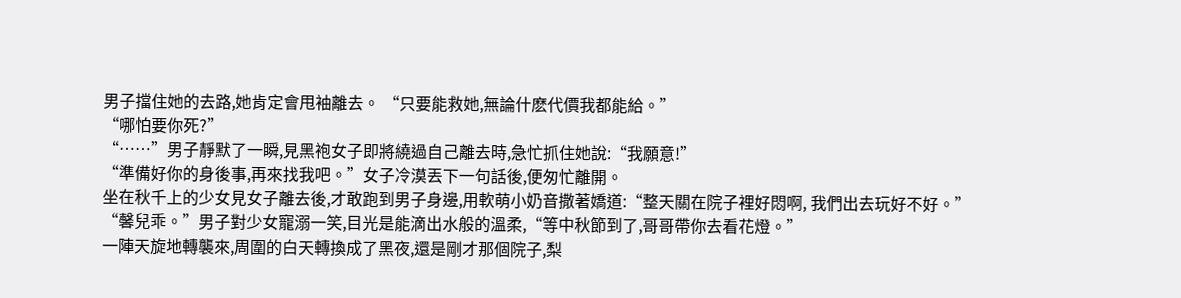男子擋住她的去路,她肯定會甩袖離去。 “只要能救她,無論什麽代價我都能給。”
“哪怕要你死?”
“……”男子靜默了一瞬,見黑袍女子即將繞過自己離去時,急忙抓住她說:“我願意!”
“準備好你的身後事,再來找我吧。”女子冷漠丟下一句話後,便匆忙離開。
坐在秋千上的少女見女子離去後,才敢跑到男子身邊,用軟萌小奶音撒著嬌道:“整天關在院子裡好悶啊, 我們出去玩好不好。”
“馨兒乖。”男子對少女寵溺一笑,目光是能滴出水般的溫柔,“等中秋節到了,哥哥帶你去看花燈。”
一陣天旋地轉襲來,周圍的白天轉換成了黑夜,還是剛才那個院子,梨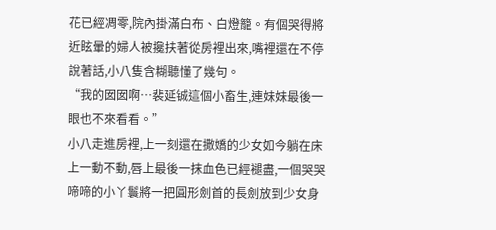花已經凋零,院內掛滿白布、白燈籠。有個哭得將近眩暈的婦人被攙扶著從房裡出來,嘴裡還在不停說著話,小八隻含糊聽懂了幾句。
“我的囡囡啊…裴延铖這個小畜生,連妹妹最後一眼也不來看看。”
小八走進房裡,上一刻還在撒嬌的少女如今躺在床上一動不動,唇上最後一抹血色已經褪盡,一個哭哭啼啼的小丫鬟將一把圓形劍首的長劍放到少女身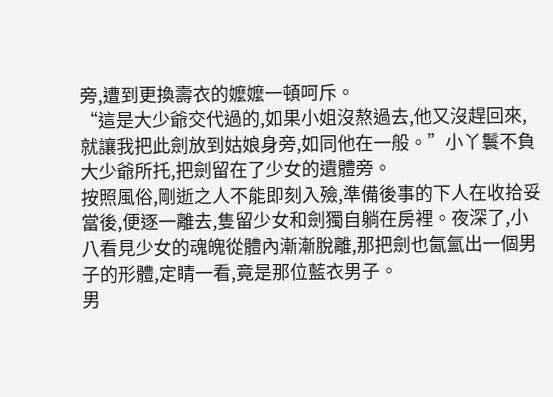旁,遭到更換壽衣的嬤嬤一頓呵斥。
“這是大少爺交代過的,如果小姐沒熬過去,他又沒趕回來,就讓我把此劍放到姑娘身旁,如同他在一般。”小丫鬟不負大少爺所托,把劍留在了少女的遺體旁。
按照風俗,剛逝之人不能即刻入殮,準備後事的下人在收拾妥當後,便逐一離去,隻留少女和劍獨自躺在房裡。夜深了,小八看見少女的魂魄從體內漸漸脫離,那把劍也氤氳出一個男子的形體,定睛一看,竟是那位藍衣男子。
男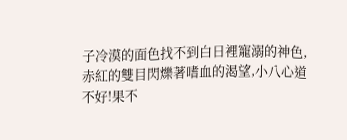子冷漠的面色找不到白日裡寵溺的神色,赤紅的雙目閃爍著嗜血的渴望,小八心道不好!果不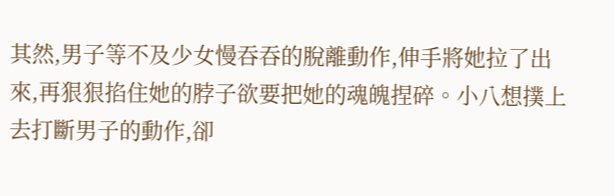其然,男子等不及少女慢吞吞的脫離動作,伸手將她拉了出來,再狠狠掐住她的脖子欲要把她的魂魄捏碎。小八想撲上去打斷男子的動作,卻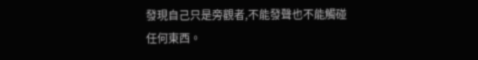發現自己只是旁觀者,不能發聲也不能觸碰任何東西。